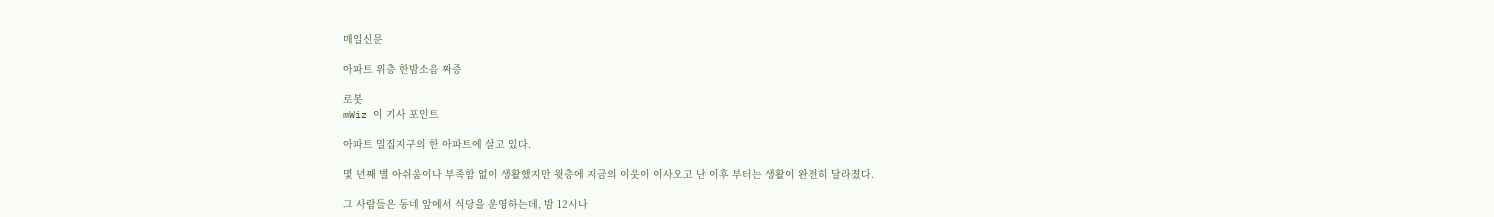매일신문

아파트 위층 한밤소음 짜증

로봇
mWiz 이 기사 포인트

아파트 밀집지구의 한 아파트에 살고 있다.

몇 년째 별 아쉬움이나 부족함 없이 생활했지만 윗층에 지금의 이웃이 이사오고 난 이후 부터는 생활이 완전히 달라졌다.

그 사람들은 동네 앞에서 식당을 운영하는데, 밤 12시나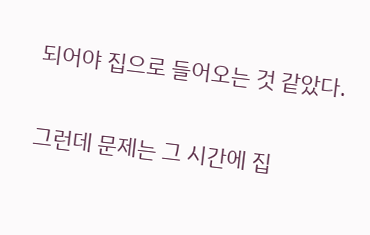되어야 집으로 들어오는 것 같았다.

그런데 문제는 그 시간에 집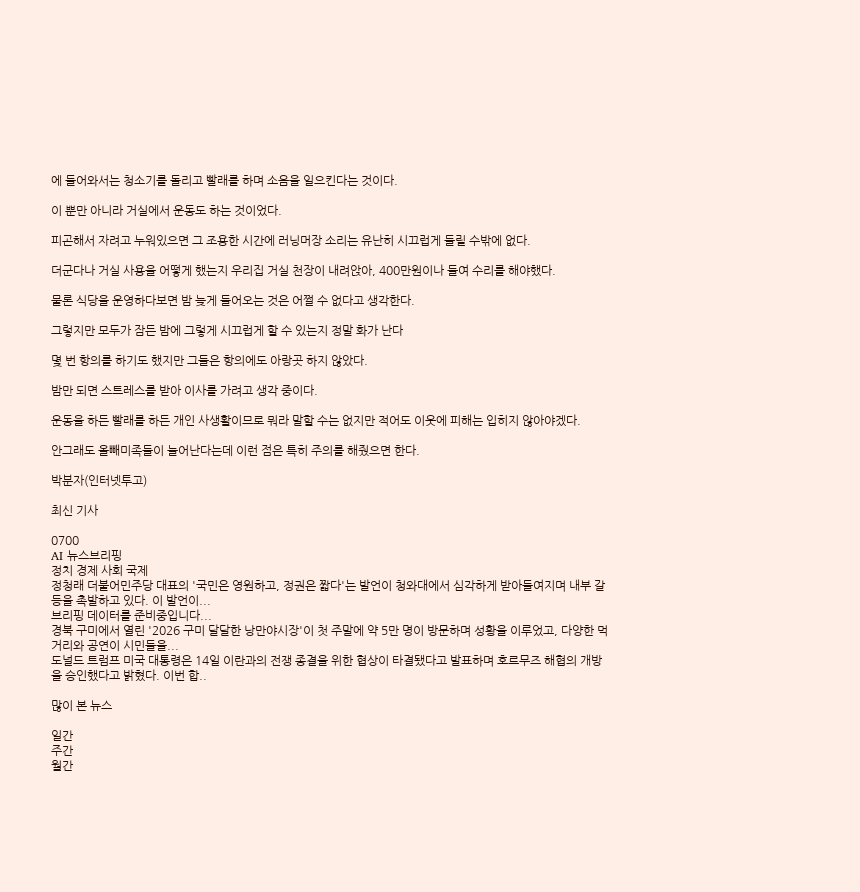에 들어와서는 청소기를 돌리고 빨래를 하며 소음을 일으킨다는 것이다.

이 뿐만 아니라 거실에서 운동도 하는 것이었다.

피곤해서 자려고 누워있으면 그 조용한 시간에 러닝머장 소리는 유난히 시끄럽게 들릴 수밖에 없다.

더군다나 거실 사용을 어떻게 했는지 우리집 거실 천장이 내려앉아, 400만원이나 들여 수리를 해야했다.

물론 식당을 운영하다보면 밤 늦게 들어오는 것은 어쩔 수 없다고 생각한다.

그렇지만 모두가 잠든 밤에 그렇게 시끄럽게 할 수 있는지 정말 화가 난다

몇 번 항의를 하기도 했지만 그들은 항의에도 아랑곳 하지 않았다.

밤만 되면 스트레스를 받아 이사를 가려고 생각 중이다.

운동을 하든 빨래를 하든 개인 사생활이므로 뭐라 말할 수는 없지만 적어도 이웃에 피해는 입히지 않아야겠다.

안그래도 올빼미족들이 늘어난다는데 이런 점은 특히 주의를 해줬으면 한다.

박분자(인터넷투고)

최신 기사

0700
AI 뉴스브리핑
정치 경제 사회 국제
정청래 더불어민주당 대표의 '국민은 영원하고, 정권은 짧다'는 발언이 청와대에서 심각하게 받아들여지며 내부 갈등을 촉발하고 있다. 이 발언이...
브리핑 데이터를 준비중입니다...
경북 구미에서 열린 '2026 구미 달달한 낭만야시장'이 첫 주말에 약 5만 명이 방문하며 성황을 이루었고, 다양한 먹거리와 공연이 시민들을...
도널드 트럼프 미국 대통령은 14일 이란과의 전쟁 종결을 위한 협상이 타결됐다고 발표하며 호르무즈 해협의 개방을 승인했다고 밝혔다. 이번 합..

많이 본 뉴스

일간
주간
월간